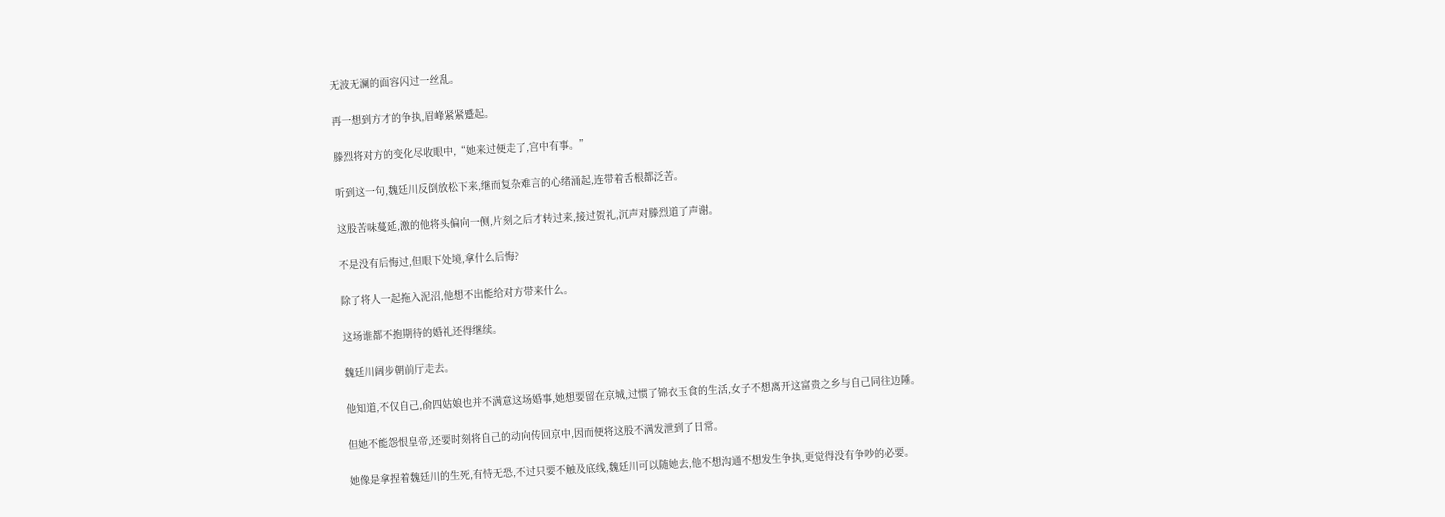无波无澜的面容闪过一丝乱。

再一想到方才的争执,眉峰紧紧蹙起。

滕烈将对方的变化尽收眼中,“她来过便走了,宫中有事。”

听到这一句,魏廷川反倒放松下来,继而复杂难言的心绪涌起,连带着舌根都泛苦。

这股苦味蔓延,激的他将头偏向一侧,片刻之后才转过来,接过贺礼,沉声对滕烈道了声谢。

不是没有后悔过,但眼下处境,拿什么后悔?

除了将人一起拖入泥沼,他想不出能给对方带来什么。

这场谁都不抱期待的婚礼还得继续。

魏廷川阔步朝前厅走去。

他知道,不仅自己,俞四姑娘也并不满意这场婚事,她想要留在京城,过惯了锦衣玉食的生活,女子不想离开这富贵之乡与自己同往边陲。

但她不能怨恨皇帝,还要时刻将自己的动向传回京中,因而便将这股不满发泄到了日常。

她像是拿捏着魏廷川的生死,有恃无恐,不过只要不触及底线,魏廷川可以随她去,他不想沟通不想发生争执,更觉得没有争吵的必要。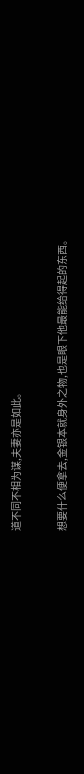道不同不相为谋,夫妻亦是如此。

想要什么便拿去,金银本就身外之物,也是眼下他最能给得起的东西。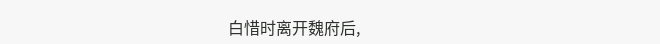白惜时离开魏府后,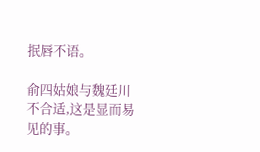抿唇不语。

俞四姑娘与魏廷川不合适,这是显而易见的事。